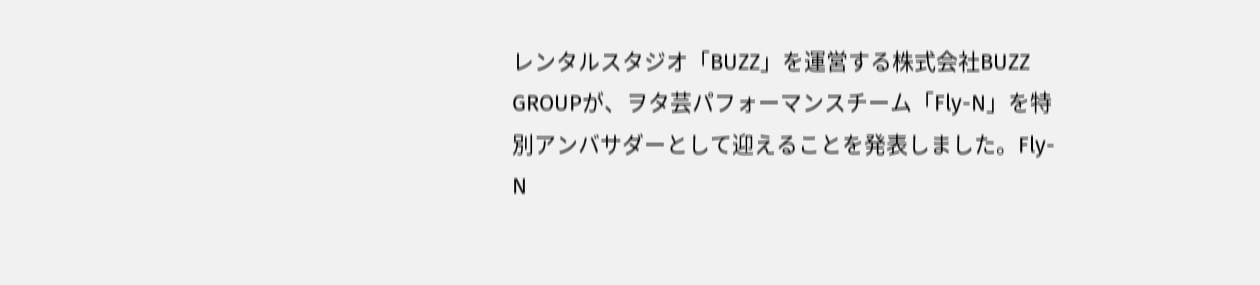レンタルスタジオ「BUZZ」を運営する株式会社BUZZ GROUPが、ヲタ芸パフォーマンスチーム「Fly-N」を特別アンバサダーとして迎えることを発表しました。Fly-N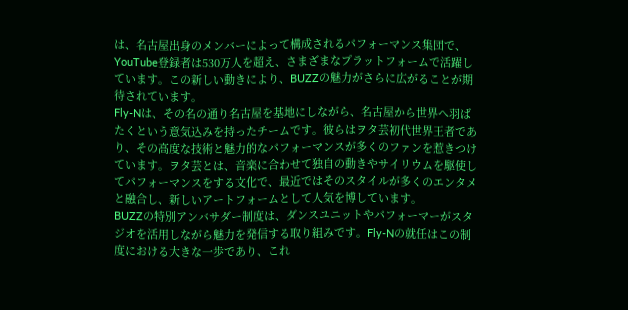は、名古屋出身のメンバーによって構成されるパフォーマンス集団で、YouTube登録者は530万人を超え、さまざまなプラットフォームで活躍しています。この新しい動きにより、BUZZの魅力がさらに広がることが期待されています。
Fly-Nは、その名の通り名古屋を基地にしながら、名古屋から世界へ羽ばたくという意気込みを持ったチームです。彼らはヲタ芸初代世界王者であり、その高度な技術と魅力的なパフォーマンスが多くのファンを惹きつけています。ヲタ芸とは、音楽に合わせて独自の動きやサイリウムを駆使してパフォーマンスをする文化で、最近ではそのスタイルが多くのエンタメと融合し、新しいアートフォームとして人気を博しています。
BUZZの特別アンバサダー制度は、ダンスユニットやパフォーマーがスタジオを活用しながら魅力を発信する取り組みです。Fly-Nの就任はこの制度における大きな一歩であり、これ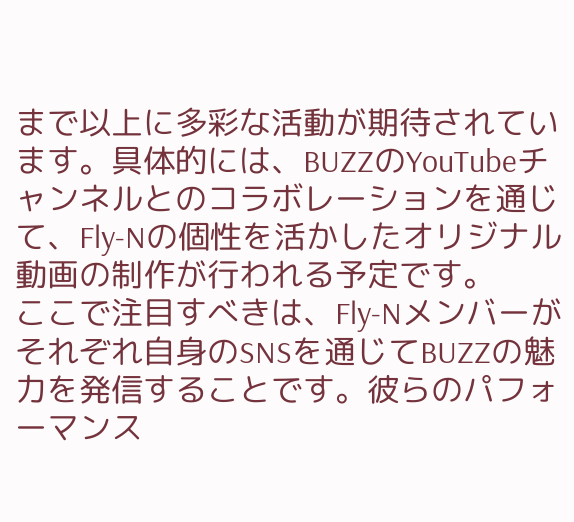まで以上に多彩な活動が期待されています。具体的には、BUZZのYouTubeチャンネルとのコラボレーションを通じて、Fly-Nの個性を活かしたオリジナル動画の制作が行われる予定です。
ここで注目すべきは、Fly-Nメンバーがそれぞれ自身のSNSを通じてBUZZの魅力を発信することです。彼らのパフォーマンス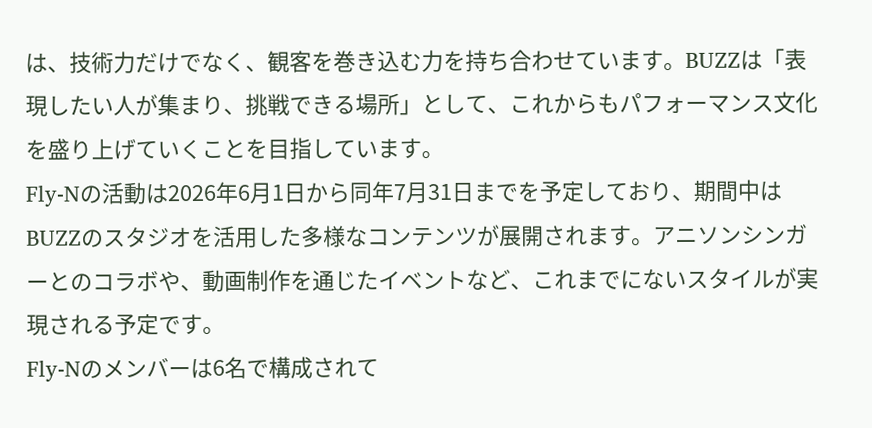は、技術力だけでなく、観客を巻き込む力を持ち合わせています。BUZZは「表現したい人が集まり、挑戦できる場所」として、これからもパフォーマンス文化を盛り上げていくことを目指しています。
Fly-Nの活動は2026年6月1日から同年7月31日までを予定しており、期間中はBUZZのスタジオを活用した多様なコンテンツが展開されます。アニソンシンガーとのコラボや、動画制作を通じたイベントなど、これまでにないスタイルが実現される予定です。
Fly-Nのメンバーは6名で構成されて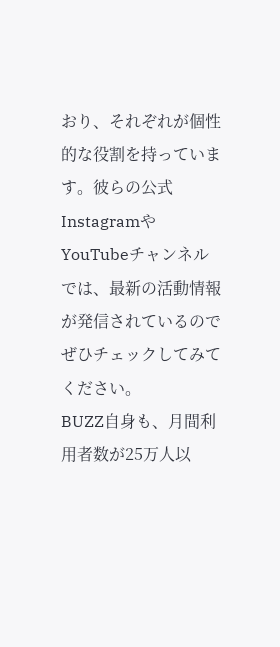おり、それぞれが個性的な役割を持っています。彼らの公式InstagramやYouTubeチャンネルでは、最新の活動情報が発信されているのでぜひチェックしてみてください。
BUZZ自身も、月間利用者数が25万人以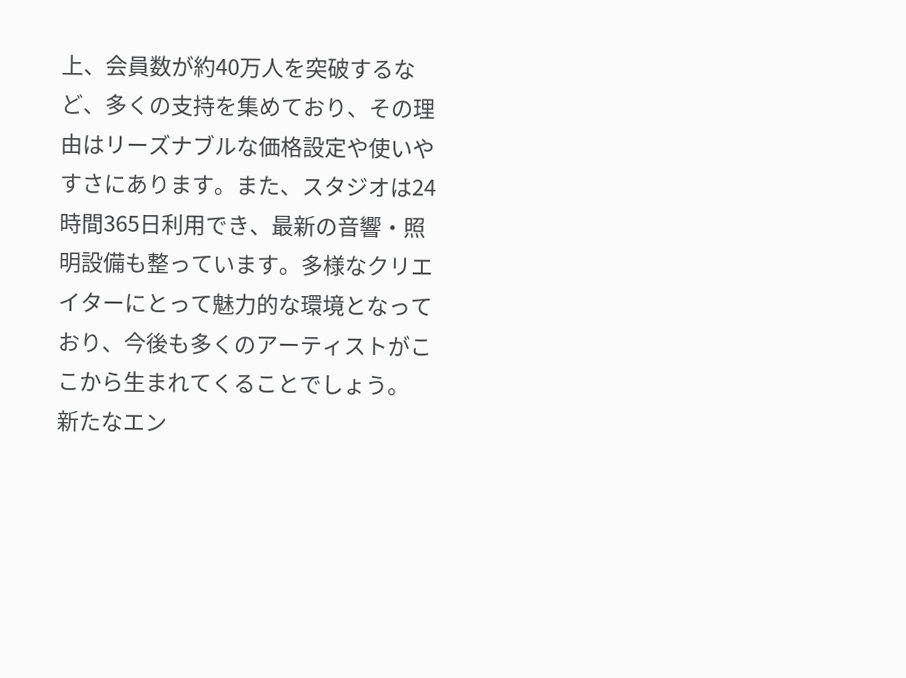上、会員数が約40万人を突破するなど、多くの支持を集めており、その理由はリーズナブルな価格設定や使いやすさにあります。また、スタジオは24時間365日利用でき、最新の音響・照明設備も整っています。多様なクリエイターにとって魅力的な環境となっており、今後も多くのアーティストがここから生まれてくることでしょう。
新たなエン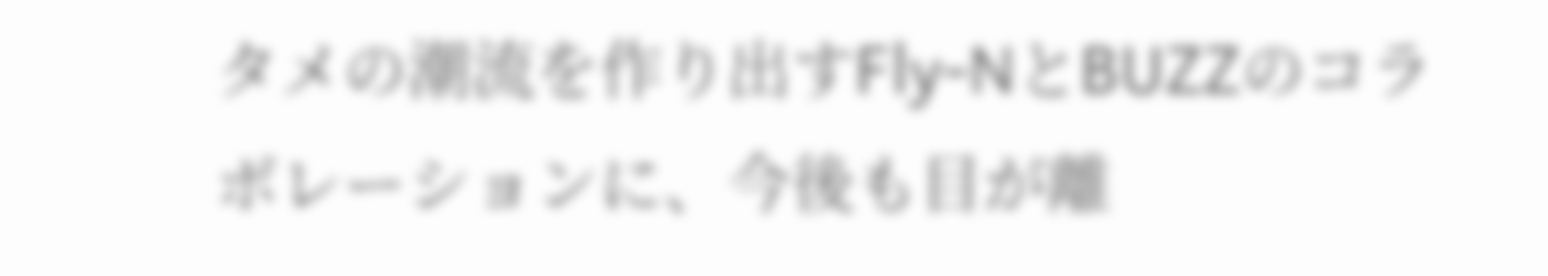タメの潮流を作り出すFly-NとBUZZのコラボレーションに、今後も目が離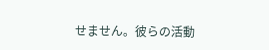せません。彼らの活動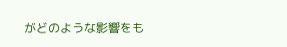がどのような影響をも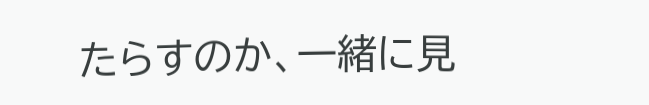たらすのか、一緒に見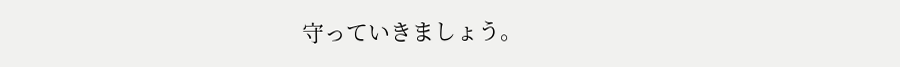守っていきましょう。